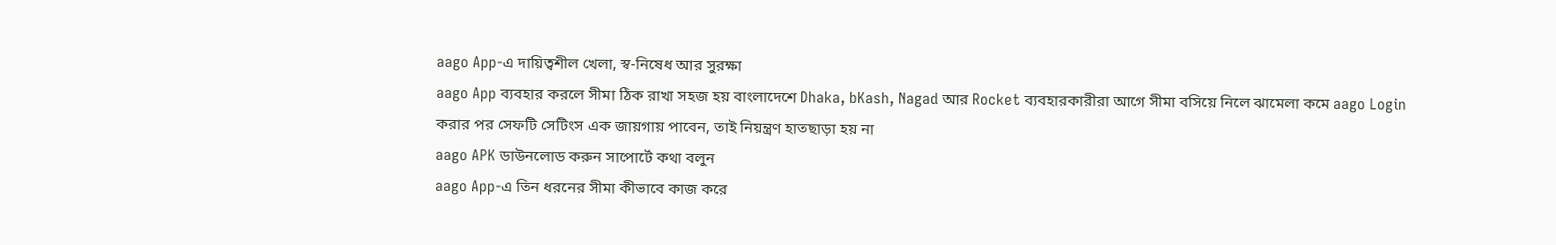aago App-এ দায়িত্বশীল খেলা, স্ব-নিষেধ আর সুরক্ষা
aago App ব্যবহার করলে সীমা ঠিক রাখা সহজ হয় বাংলাদেশে Dhaka, bKash, Nagad আর Rocket ব্যবহারকারীরা আগে সীমা বসিয়ে নিলে ঝামেলা কমে aago Login করার পর সেফটি সেটিংস এক জায়গায় পাবেন, তাই নিয়ন্ত্রণ হাতছাড়া হয় না
aago APK ডাউনলোড করুন সাপোর্টে কথা বলুন
aago App-এ তিন ধরনের সীমা কীভাবে কাজ করে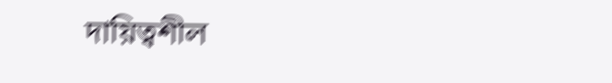দায়িত্বশীল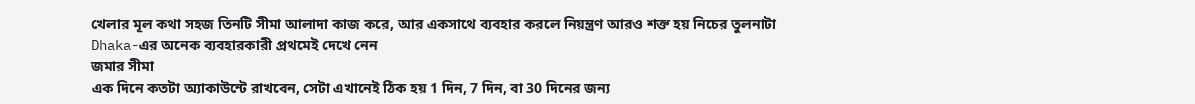খেলার মূল কথা সহজ তিনটি সীমা আলাদা কাজ করে, আর একসাথে ব্যবহার করলে নিয়ন্ত্রণ আরও শক্ত হয় নিচের তুলনাটা Dhaka-এর অনেক ব্যবহারকারী প্রথমেই দেখে নেন
জমার সীমা
এক দিনে কতটা অ্যাকাউন্টে রাখবেন, সেটা এখানেই ঠিক হয় 1 দিন, 7 দিন, বা 30 দিনের জন্য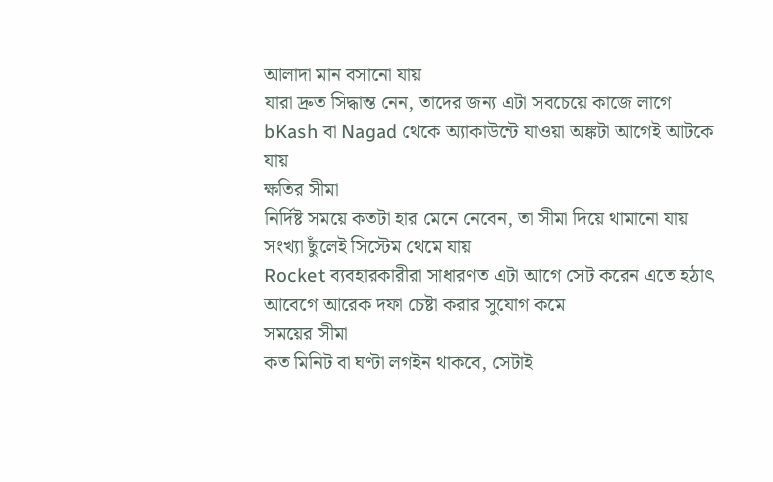আলাদা মান বসানো যায়
যারা দ্রুত সিদ্ধান্ত নেন, তাদের জন্য এটা সবচেয়ে কাজে লাগে bKash বা Nagad থেকে অ্যাকাউন্টে যাওয়া অঙ্কটা আগেই আটকে যায়
ক্ষতির সীমা
নির্দিষ্ট সময়ে কতটা হার মেনে নেবেন, তা সীমা দিয়ে থামানো যায় সংখ্যা ছুঁলেই সিস্টেম থেমে যায়
Rocket ব্যবহারকারীরা সাধারণত এটা আগে সেট করেন এতে হঠাৎ আবেগে আরেক দফা চেষ্টা করার সুযোগ কমে
সময়ের সীমা
কত মিনিট বা ঘণ্টা লগইন থাকবে, সেটাই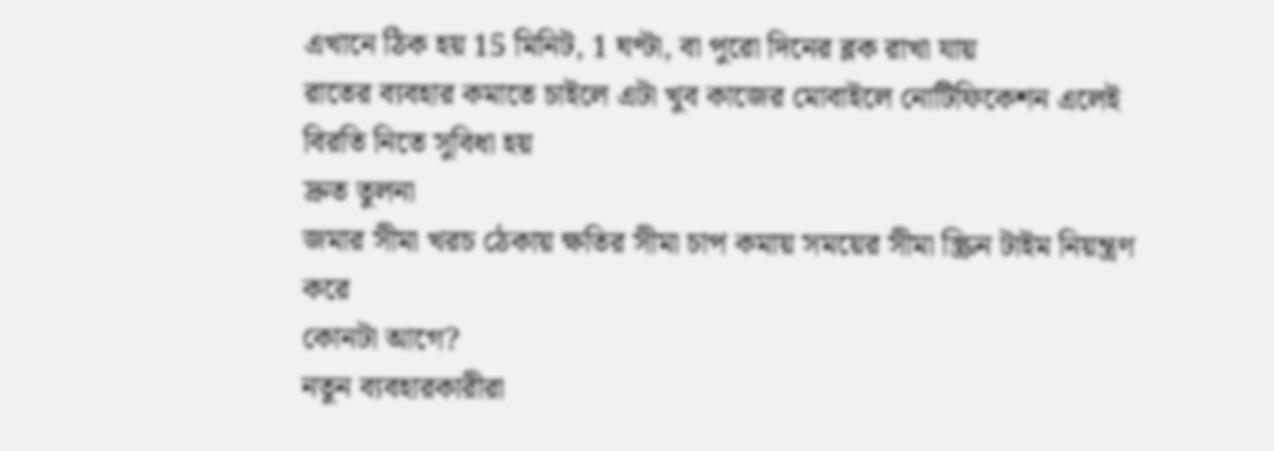এখানে ঠিক হয় 15 মিনিট, 1 ঘণ্টা, বা পুরো দিনের ব্লক রাখা যায়
রাতের ব্যবহার কমাতে চাইলে এটা খুব কাজের মোবাইলে নোটিফিকেশন এলেই বিরতি নিতে সুবিধা হয়
দ্রুত তুলনা
জমার সীমা খরচ ঠেকায় ক্ষতির সীমা চাপ কমায় সময়ের সীমা স্ক্রিন টাইম নিয়ন্ত্রণ করে
কোনটা আগে?
নতুন ব্যবহারকারীরা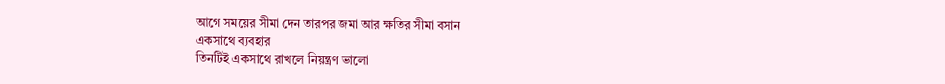আগে সময়ের সীমা দেন তারপর জমা আর ক্ষতির সীমা বসান
একসাথে ব্যবহার
তিনটিই একসাথে রাখলে নিয়ন্ত্রণ ভালো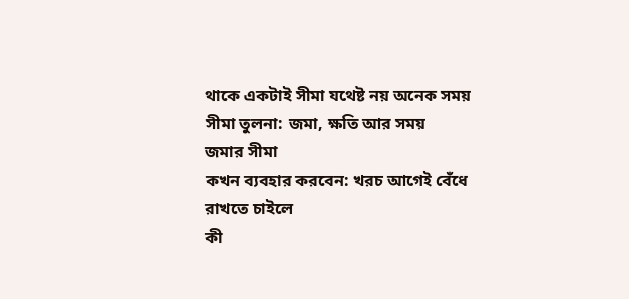থাকে একটাই সীমা যথেষ্ট নয় অনেক সময়
সীমা তুলনা: জমা, ক্ষতি আর সময়
জমার সীমা
কখন ব্যবহার করবেন: খরচ আগেই বেঁধে রাখতে চাইলে
কী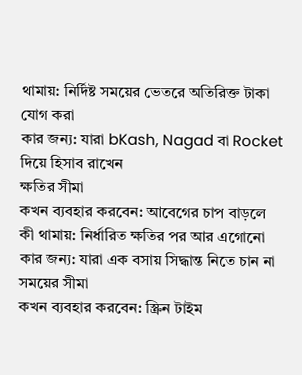থামায়: নির্দিষ্ট সময়ের ভেতরে অতিরিক্ত টাকা যোগ করা
কার জন্য: যারা bKash, Nagad বা Rocket দিয়ে হিসাব রাখেন
ক্ষতির সীমা
কখন ব্যবহার করবেন: আবেগের চাপ বাড়লে
কী থামায়: নির্ধারিত ক্ষতির পর আর এগোনো
কার জন্য: যারা এক বসায় সিদ্ধান্ত নিতে চান না
সময়ের সীমা
কখন ব্যবহার করবেন: স্ক্রিন টাইম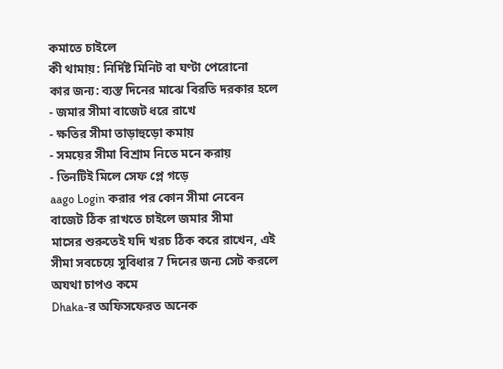কমাতে চাইলে
কী থামায়: নির্দিষ্ট মিনিট বা ঘণ্টা পেরোনো
কার জন্য: ব্যস্ত দিনের মাঝে বিরতি দরকার হলে
- জমার সীমা বাজেট ধরে রাখে
- ক্ষতির সীমা তাড়াহুড়ো কমায়
- সময়ের সীমা বিশ্রাম নিতে মনে করায়
- তিনটিই মিলে সেফ প্লে গড়ে
aago Login করার পর কোন সীমা নেবেন
বাজেট ঠিক রাখতে চাইলে জমার সীমা
মাসের শুরুতেই যদি খরচ ঠিক করে রাখেন, এই সীমা সবচেয়ে সুবিধার 7 দিনের জন্য সেট করলে অযথা চাপও কমে
Dhaka-র অফিসফেরত অনেক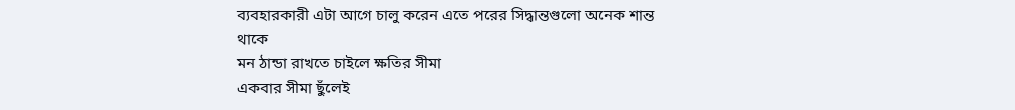ব্যবহারকারী এটা আগে চালু করেন এতে পরের সিদ্ধান্তগুলো অনেক শান্ত থাকে
মন ঠান্ডা রাখতে চাইলে ক্ষতির সীমা
একবার সীমা ছুঁলেই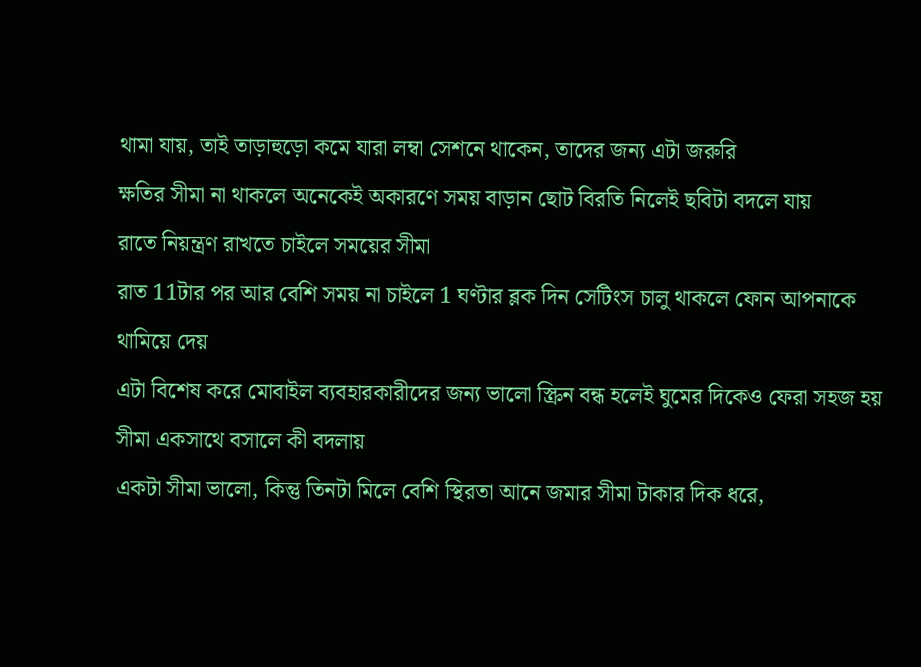থামা যায়, তাই তাড়াহুড়ো কমে যারা লম্বা সেশনে থাকেন, তাদের জন্য এটা জরুরি
ক্ষতির সীমা না থাকলে অনেকেই অকারণে সময় বাড়ান ছোট বিরতি নিলেই ছবিটা বদলে যায়
রাতে নিয়ন্ত্রণ রাখতে চাইলে সময়ের সীমা
রাত 11টার পর আর বেশি সময় না চাইলে 1 ঘণ্টার ব্লক দিন সেটিংস চালু থাকলে ফোন আপনাকে থামিয়ে দেয়
এটা বিশেষ করে মোবাইল ব্যবহারকারীদের জন্য ভালো স্ক্রিন বন্ধ হলেই ঘুমের দিকেও ফেরা সহজ হয়
সীমা একসাথে বসালে কী বদলায়
একটা সীমা ভালো, কিন্তু তিনটা মিলে বেশি স্থিরতা আনে জমার সীমা টাকার দিক ধরে,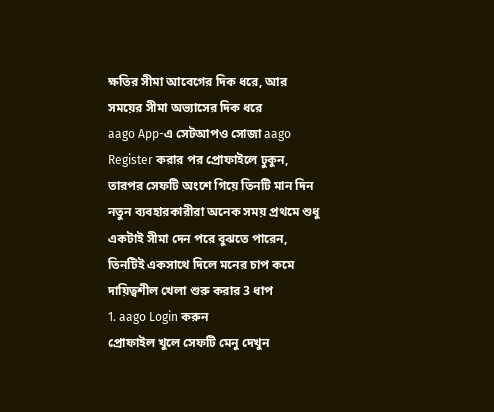ক্ষতির সীমা আবেগের দিক ধরে, আর সময়ের সীমা অভ্যাসের দিক ধরে
aago App-এ সেটআপও সোজা aago Register করার পর প্রোফাইলে ঢুকুন, তারপর সেফটি অংশে গিয়ে তিনটি মান দিন
নতুন ব্যবহারকারীরা অনেক সময় প্রথমে শুধু একটাই সীমা দেন পরে বুঝতে পারেন, তিনটিই একসাথে দিলে মনের চাপ কমে
দায়িত্বশীল খেলা শুরু করার 3 ধাপ
1. aago Login করুন
প্রোফাইল খুলে সেফটি মেনু দেখুন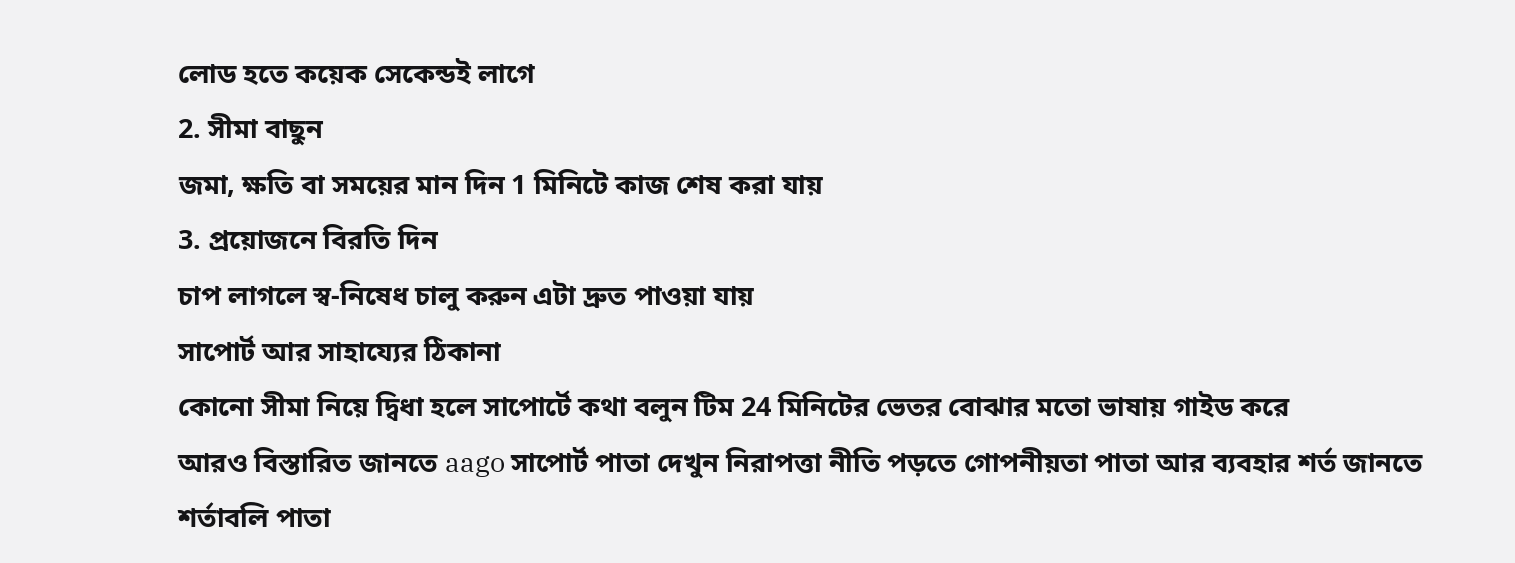লোড হতে কয়েক সেকেন্ডই লাগে
2. সীমা বাছুন
জমা, ক্ষতি বা সময়ের মান দিন 1 মিনিটে কাজ শেষ করা যায়
3. প্রয়োজনে বিরতি দিন
চাপ লাগলে স্ব-নিষেধ চালু করুন এটা দ্রুত পাওয়া যায়
সাপোর্ট আর সাহায্যের ঠিকানা
কোনো সীমা নিয়ে দ্বিধা হলে সাপোর্টে কথা বলুন টিম 24 মিনিটের ভেতর বোঝার মতো ভাষায় গাইড করে
আরও বিস্তারিত জানতে aago সাপোর্ট পাতা দেখুন নিরাপত্তা নীতি পড়তে গোপনীয়তা পাতা আর ব্যবহার শর্ত জানতে শর্তাবলি পাতা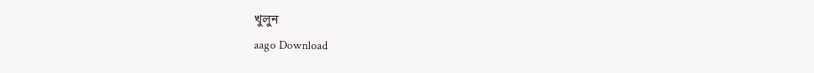খুলুন
aago Download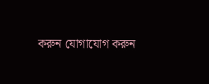করুন যোগাযোগ করুন